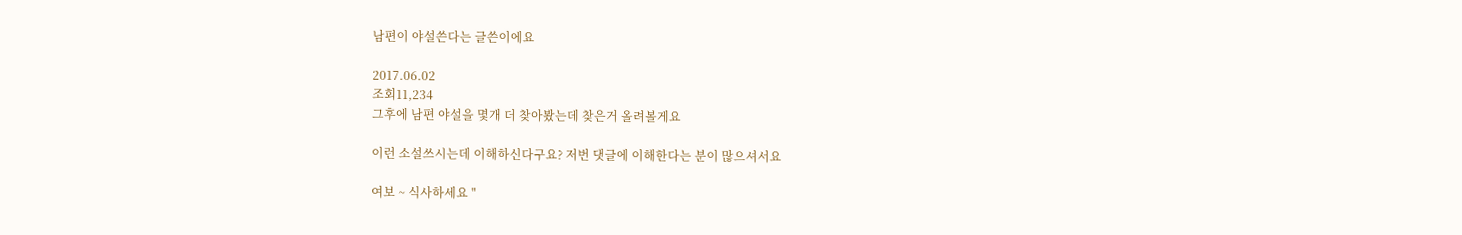남편이 야설쓴다는 글쓴이에요

2017.06.02
조회11,234
그후에 남편 야설을 몇개 더 찾아봤는데 찾은거 올려볼게요

이런 소설쓰시는데 이해하신다구요? 저번 댓글에 이해한다는 분이 많으셔서요

여보 ~ 식사하세요 "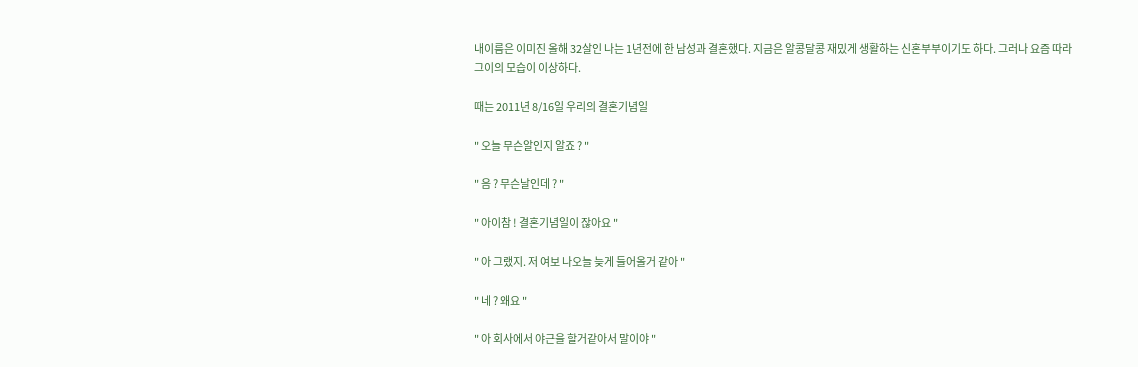내이름은 이미진 올해 32살인 나는 1년전에 한 남성과 결혼했다. 지금은 알콩달콩 재밌게 생활하는 신혼부부이기도 하다. 그러나 요즘 따라 그이의 모습이 이상하다.

때는 2011년 8/16일 우리의 결혼기념일

" 오늘 무슨알인지 알죠 ? "

" 음 ? 무슨날인데 ? "

" 아이참 ! 결혼기념일이 잖아요 "

" 아 그랬지. 저 여보 나오늘 늦게 들어올거 같아 "

" 네 ? 왜요 "

" 아 회사에서 야근을 할거같아서 말이야 "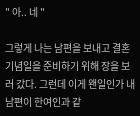" 아.. 네 "

그렇게 나는 남편을 보내고 결혼기념일을 준비하기 위해 장을 보러 갔다. 그런데 이게 왠일인가 내남편이 한여인과 같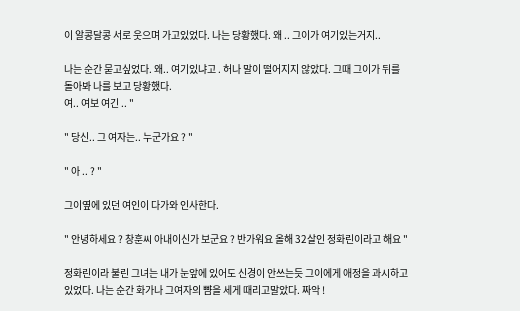이 알콩달콩 서로 웃으며 가고있었다. 나는 당황했다. 왜 .. 그이가 여기있는거지..

나는 순간 묻고싶었다. 왜.. 여기있냐고 . 허나 말이 떨어지지 않았다. 그때 그이가 뒤를 돌아봐 나를 보고 당황했다.
여.. 여보 여긴 .. "

" 당신.. 그 여자는.. 누군가요 ? "

" 아 .. ? "

그이옆에 있던 여인이 다가와 인사한다.

" 안녕하세요 ? 창훈씨 아내이신가 보군요 ? 반가워요 올해 32살인 정화린이라고 해요 "

정화린이라 불린 그녀는 내가 눈앞에 있어도 신경이 안쓰는듯 그이에게 애정을 과시하고 있었다. 나는 순간 화가나 그여자의 뺨을 세게 때리고말았다. 짜악 !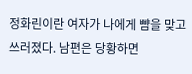정화린이란 여자가 나에게 뺨을 맞고 쓰러졌다. 남편은 당황하면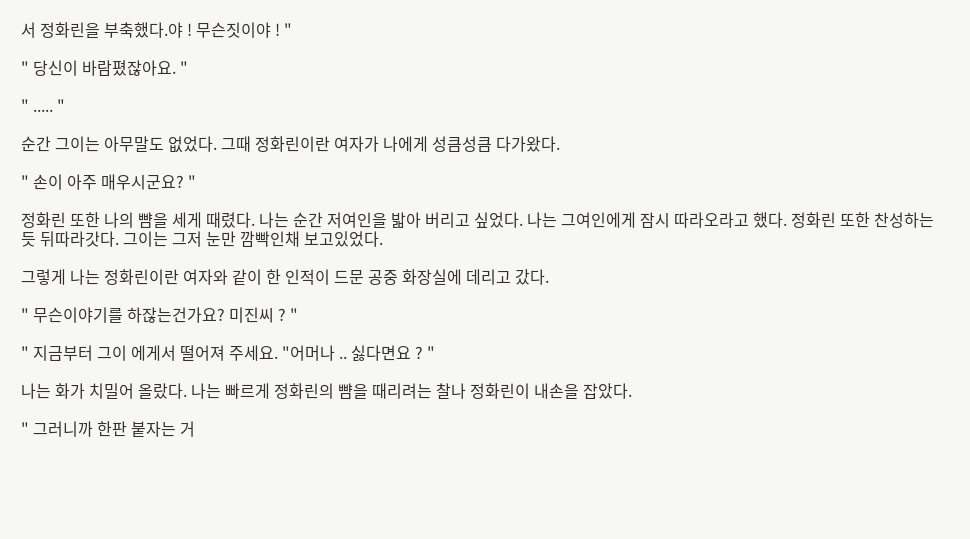서 정화린을 부축했다.야 ! 무슨짓이야 ! "

" 당신이 바람폈잖아요. "

" ..... "

순간 그이는 아무말도 없었다. 그때 정화린이란 여자가 나에게 성큼성큼 다가왔다.

" 손이 아주 매우시군요? "

정화린 또한 나의 뺨을 세게 때렸다. 나는 순간 저여인을 밟아 버리고 싶었다. 나는 그여인에게 잠시 따라오라고 했다. 정화린 또한 찬성하는듯 뒤따라갓다. 그이는 그저 눈만 깜빡인채 보고있었다.

그렇게 나는 정화린이란 여자와 같이 한 인적이 드문 공중 화장실에 데리고 갔다.

" 무슨이야기를 하잖는건가요? 미진씨 ? "

" 지금부터 그이 에게서 떨어져 주세요. "어머나 .. 싫다면요 ? "

나는 화가 치밀어 올랐다. 나는 빠르게 정화린의 뺨을 때리려는 찰나 정화린이 내손을 잡았다.

" 그러니까 한판 붙자는 거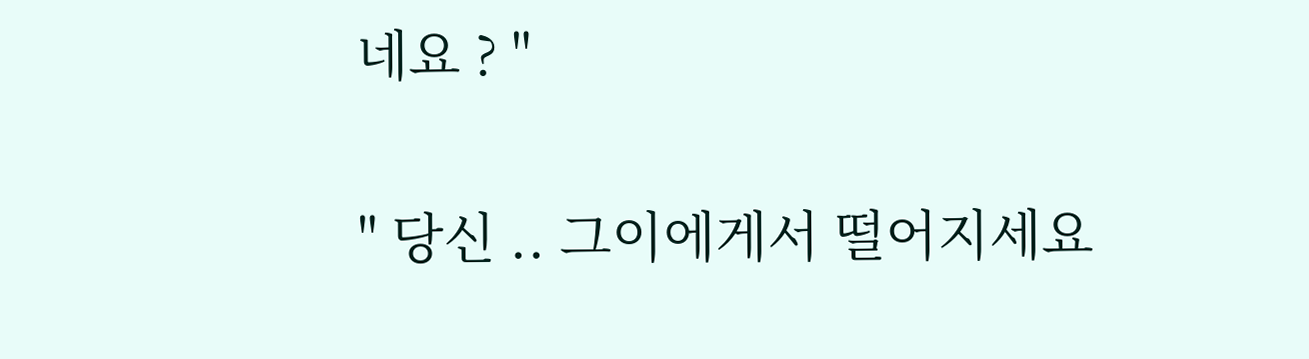네요 ? "

" 당신 .. 그이에게서 떨어지세요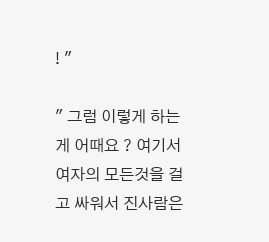! "

" 그럼 이렇게 하는게 어때요 ? 여기서 여자의 모든것을 걸고 싸워서 진사람은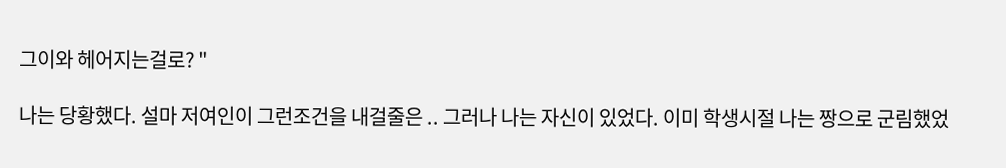그이와 헤어지는걸로? "

나는 당황했다. 설마 저여인이 그런조건을 내걸줄은 .. 그러나 나는 자신이 있었다. 이미 학생시절 나는 짱으로 군림했었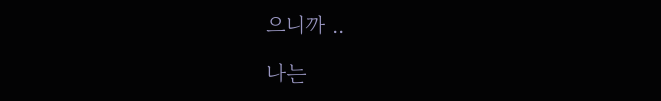으니까 ..

나는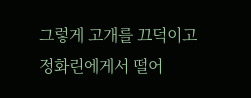그렇게 고개를 끄덕이고 정화린에게서 떨어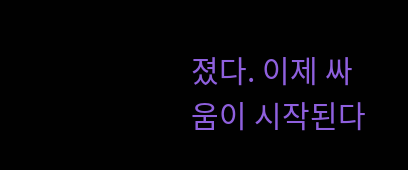졌다. 이제 싸움이 시작된다